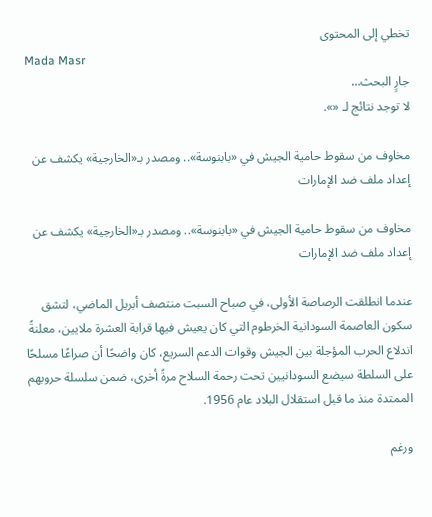تخطي إلى المحتوى
Mada Masr
جارٍ البحث…
لا توجد نتائج لـ «».

مخاوف من سقوط حامية الجيش في «بابنوسة».. ومصدر بـ«الخارجية» يكشف عن إعداد ملف ضد الإمارات

مخاوف من سقوط حامية الجيش في «بابنوسة».. ومصدر بـ«الخارجية» يكشف عن إعداد ملف ضد الإمارات

عندما انطلقت الرصاصة الأولى، في صباح السبت منتصف أبريل الماضي، لتشق سكون العاصمة السودانية الخرطوم التي كان يعيش فيها قرابة العشرة ملايين، معلنةً اندلاع الحرب المؤجلة بين الجيش وقوات الدعم السريع، كان واضحًا أن صراعًا مسلحًا على السلطة سيضع السودانيين تحت رحمة السلاح مرةً أخرى، ضمن سلسلة حروبهم الممتدة منذ ما قبل استقلال البلاد عام 1956.

ورغم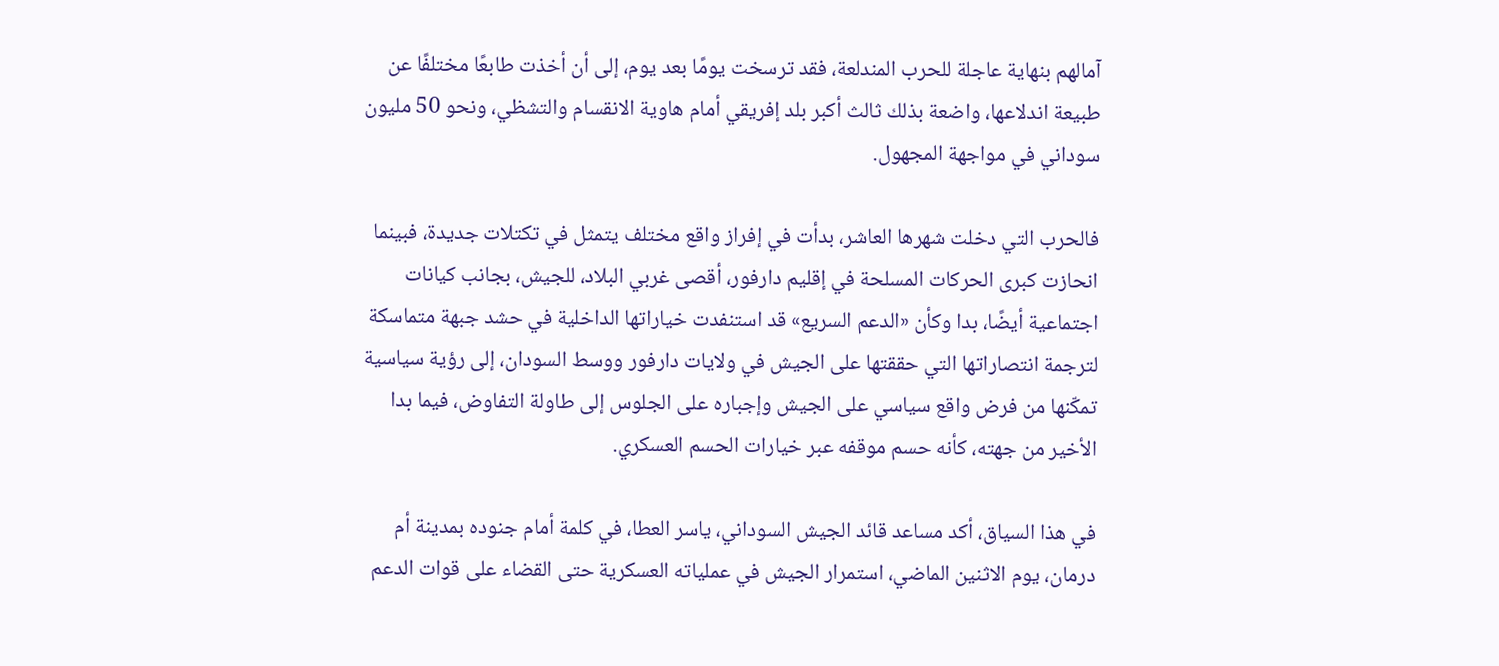آمالهم بنهاية عاجلة للحرب المندلعة، فقد ترسخت يومًا بعد يوم، إلى أن أخذت طابعًا مختلفًا عن طبيعة اندلاعها، واضعة بذلك ثالث أكبر بلد إفريقي أمام هاوية الانقسام والتشظي، ونحو 50 مليون سوداني في مواجهة المجهول.

فالحرب التي دخلت شهرها العاشر، بدأت في إفراز واقع مختلف يتمثل في تكتلات جديدة، فبينما انحازت كبرى الحركات المسلحة في إقليم دارفور، أقصى غربي البلاد، للجيش، بجانب كيانات اجتماعية أيضًا، بدا وكأن «الدعم السريع» قد استنفدت خياراتها الداخلية في حشد جبهة متماسكة لترجمة انتصاراتها التي حققتها على الجيش في ولايات دارفور ووسط السودان، إلى رؤية سياسية تمكّنها من فرض واقع سياسي على الجيش وإجباره على الجلوس إلى طاولة التفاوض، فيما بدا الأخير من جهته، كأنه حسم موقفه عبر خيارات الحسم العسكري.

في هذا السياق، أكد مساعد قائد الجيش السوداني، ياسر العطا، في كلمة أمام جنوده بمدينة أم درمان، يوم الاثنين الماضي، استمرار الجيش في عملياته العسكرية حتى القضاء على قوات الدعم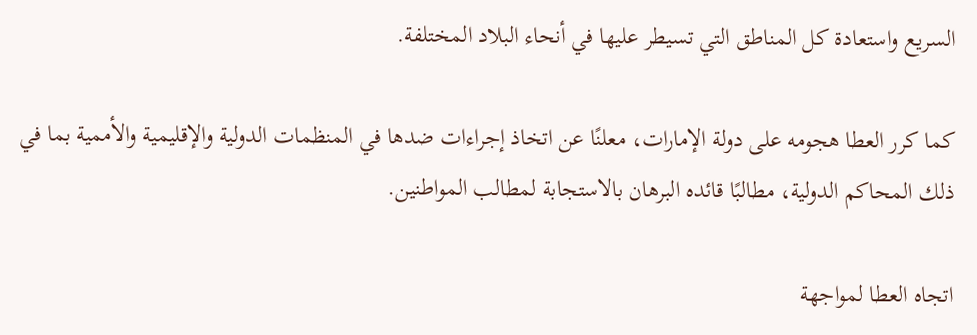السريع واستعادة كل المناطق التي تسيطر عليها في أنحاء البلاد المختلفة.

كما كرر العطا هجومه على دولة الإمارات، معلنًا عن اتخاذ إجراءات ضدها في المنظمات الدولية والإقليمية والأممية بما في ذلك المحاكم الدولية، مطالبًا قائده البرهان بالاستجابة لمطالب المواطنين.

اتجاه العطا لمواجهة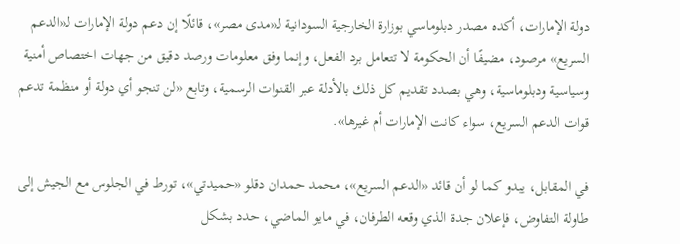دولة الإمارات، أكده مصدر دبلوماسي بوزارة الخارجية السودانية لـ«مدى مصر»، قائلًا إن دعم دولة الإمارات لـ«الدعم السريع» مرصود، مضيفًا أن الحكومة لا تتعامل برد الفعل، وإنما وفق معلومات ورصد دقيق من جهات اختصاص أمنية وسياسية ودبلوماسية، وهي بصدد تقديم كل ذلك بالأدلة عبر القنوات الرسمية، وتابع «لن تنجو أي دولة أو منظمة تدعم قوات الدعم السريع، سواء كانت الإمارات أم غيرها».

في المقابل، يبدو كما لو أن قائد «الدعم السريع»، محمد حمدان دقلو «حميدتي»، تورط في الجلوس مع الجيش إلى طاولة التفاوض، فإعلان جدة الذي وقعه الطرفان، في مايو الماضي، حدد بشكل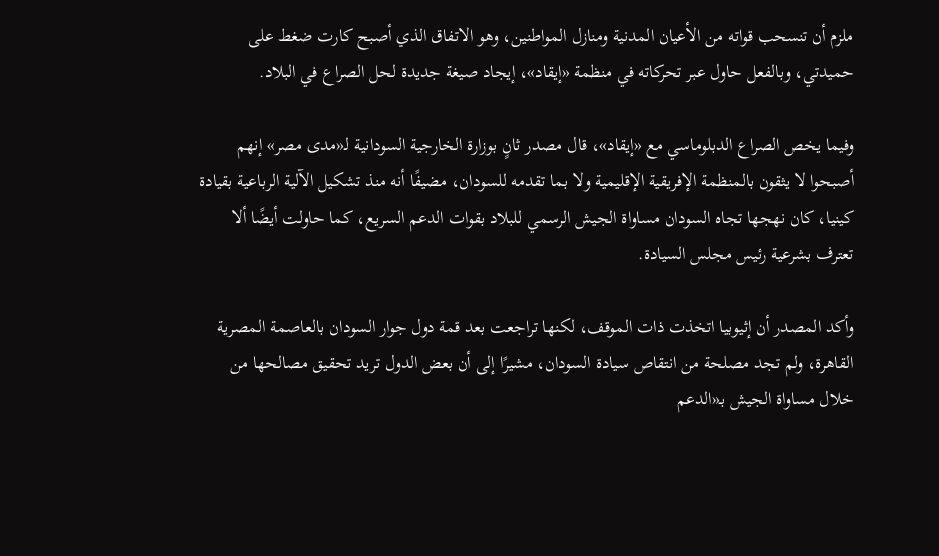ملزم أن تنسحب قواته من الأعيان المدنية ومنازل المواطنين، وهو الاتفاق الذي أصبح كارت ضغط على حميدتي، وبالفعل حاول عبر تحركاته في منظمة «إيقاد»، إيجاد صيغة جديدة لحل الصراع في البلاد.

وفيما يخص الصراع الدبلوماسي مع «إيقاد»، قال مصدر ثانٍ بوزارة الخارجية السودانية لـ«مدى مصر» إنهم أصبحوا لا يثقون بالمنظمة الإفريقية الإقليمية ولا بما تقدمه للسودان، مضيفًا أنه منذ تشكيل الآلية الرباعية بقيادة كينيا، كان نهجها تجاه السودان مساواة الجيش الرسمي للبلاد بقوات الدعم السريع، كما حاولت أيضًا ألا تعترف بشرعية رئيس مجلس السيادة.

وأكد المصدر أن إثيوبيا اتخذت ذات الموقف، لكنها تراجعت بعد قمة دول جوار السودان بالعاصمة المصرية القاهرة، ولم تجد مصلحة من انتقاص سيادة السودان، مشيرًا إلى أن بعض الدول تريد تحقيق مصالحها من خلال مساواة الجيش بـ«الدعم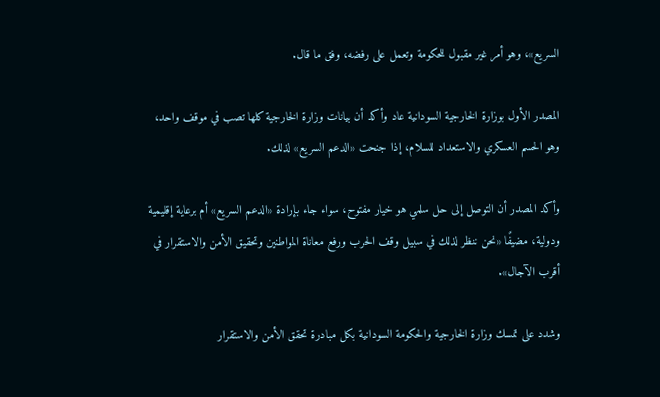السريع»، وهو أمر غير مقبول للحكومة وتعمل على رفضه، وفق ما قال.

المصدر الأول بوزارة الخارجية السودانية عاد وأكد أن بيانات وزارة الخارجية كلها تصب في موقف واحد، وهو الحسم العسكري والاستعداد للسلام، إذا جنحت «الدعم السريع» لذلك.

وأكد المصدر أن التوصل إلى حل سلمي هو خيار مفتوح، سواء جاء بإرادة «الدعم السريع» أم برعاية إقليمية ودولية، مضيفًا «نحن ننظر لذلك في سبيل وقف الحرب ورفع معاناة المواطنين وتحقيق الأمن والاستقرار في أقرب الآجال».

وشدد على تمسك وزارة الخارجية والحكومة السودانية بكل مبادرة تحقق الأمن والاستقرار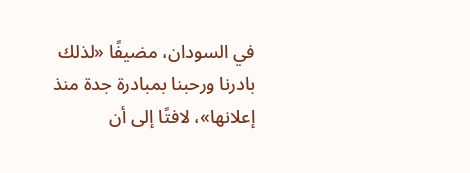في السودان، مضيفًا «لذلك بادرنا ورحبنا بمبادرة جدة منذ إعلانها»، لافتًا إلى أن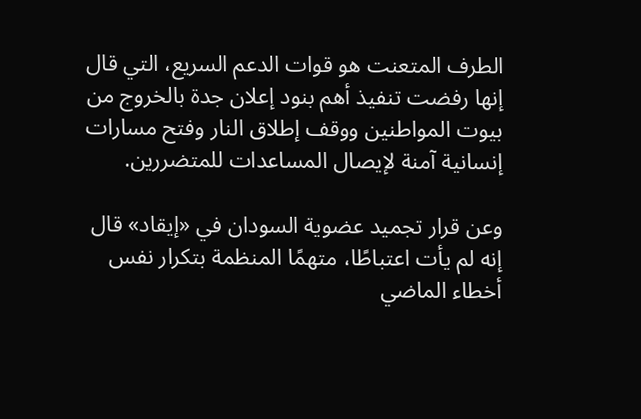الطرف المتعنت هو قوات الدعم السريع، التي قال إنها رفضت تنفيذ أهم بنود إعلان جدة بالخروج من بيوت المواطنين ووقف إطلاق النار وفتح مسارات إنسانية آمنة لإيصال المساعدات للمتضررين.

وعن قرار تجميد عضوية السودان في «إيقاد» قال إنه لم يأت اعتباطًا، متهمًا المنظمة بتكرار نفس أخطاء الماضي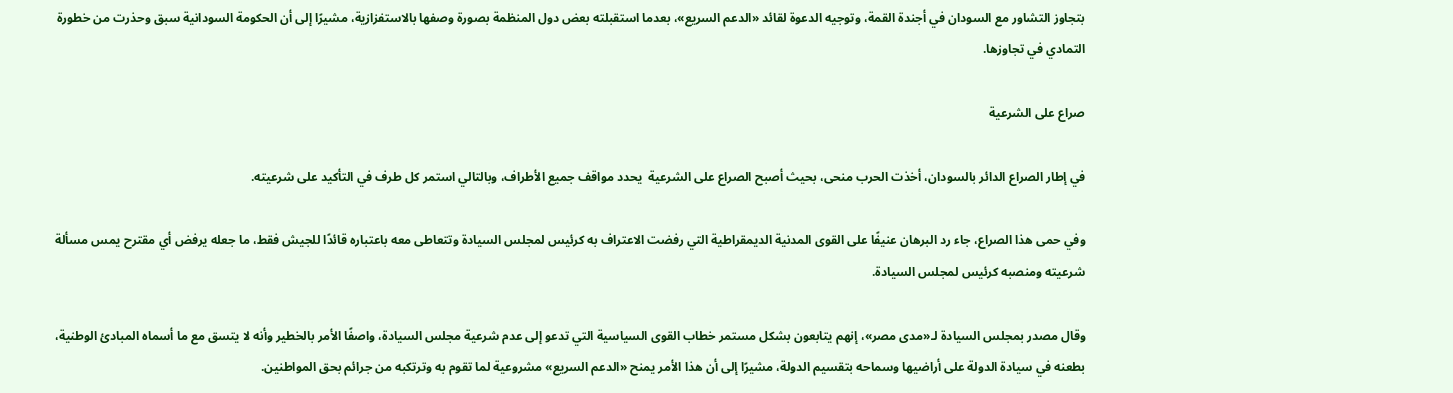بتجاوز التشاور مع السودان في أجندة القمة، وتوجيه الدعوة لقائد «الدعم السريع»، بعدما استقبلته بعض دول المنظمة بصورة وصفها بالاستفزازية، مشيرًا إلى أن الحكومة السودانية سبق وحذرت من خطورة التمادي في تجاوزها.

صراع على الشرعية

في إطار الصراع الدائر بالسودان، أخذت الحرب منحى، بحيث أصبح الصراع على الشرعية  يحدد مواقف جميع الأطراف، وبالتالي استمر كل طرف في التأكيد على شرعيته.

وفي حمى هذا الصراع، جاء رد البرهان عنيفًا على القوى المدنية الديمقراطية التي رفضت الاعتراف به كرئيس لمجلس السيادة وتتعاطى معه باعتباره قائدًا للجيش فقط، ما جعله يرفض أي مقترح يمس مسألة شرعيته ومنصبه كرئيس لمجلس السيادة.

وقال مصدر بمجلس السيادة لـ«مدى مصر»، إنهم يتابعون بشكل مستمر خطاب القوى السياسية التي تدعو إلى عدم شرعية مجلس السيادة، واصفًا الأمر بالخطير وأنه لا يتسق مع ما أسماه المبادئ الوطنية، بطعنه في سيادة الدولة على أراضيها وسماحه بتقسيم الدولة، مشيرًا إلى أن هذا الأمر يمنح «الدعم السريع» مشروعية لما تقوم به وترتكبه من جرائم بحق المواطنين.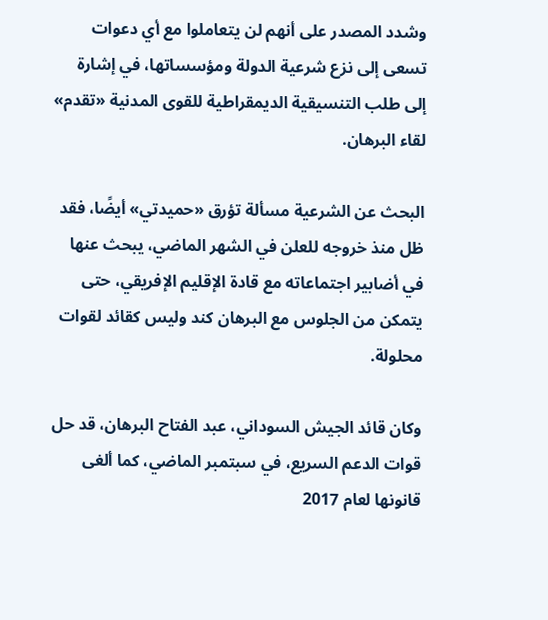وشدد المصدر على أنهم لن يتعاملوا مع أي دعوات تسعى إلى نزع شرعية الدولة ومؤسساتها، في إشارة إلى طلب التنسيقية الديمقراطية للقوى المدنية «تقدم» لقاء البرهان.

البحث عن الشرعية مسألة تؤرق «حميدتي» أيضًا، فقد ظل منذ خروجه للعلن في الشهر الماضي، يبحث عنها في أضابير اجتماعاته مع قادة الإقليم الإفريقي، حتى يتمكن من الجلوس مع البرهان كند وليس كقائد لقوات محلولة.

وكان قائد الجيش السوداني، عبد الفتاح البرهان، قد حل قوات الدعم السريع، في سبتمبر الماضي، كما ألغى قانونها لعام 2017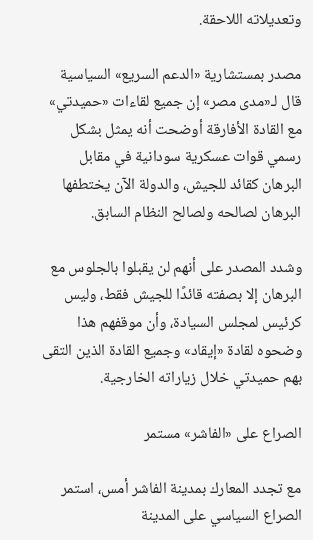وتعديلاته اللاحقة.

مصدر بمستشارية «الدعم السريع» السياسية قال لـ«مدى مصر» إن جميع لقاءات «حميدتي» مع القادة الأفارقة أوضحت أنه يمثل بشكل رسمي قوات عسكرية سودانية في مقابل البرهان كقائد للجيش، والدولة الآن يختطفها البرهان لصالحه ولصالح النظام السابق.

وشدد المصدر على أنهم لن يقبلوا بالجلوس مع البرهان إلا بصفته قائدًا للجيش فقط، وليس كرئيس لمجلس السيادة، وأن موقفهم هذا وضحوه لقادة «إيقاد» وجميع القادة الذين التقى بهم حميدتي خلال زياراته الخارجية.

الصراع على «الفاشر» مستمر

مع تجدد المعارك بمدينة الفاشر أمس، استمر الصراع السياسي على المدينة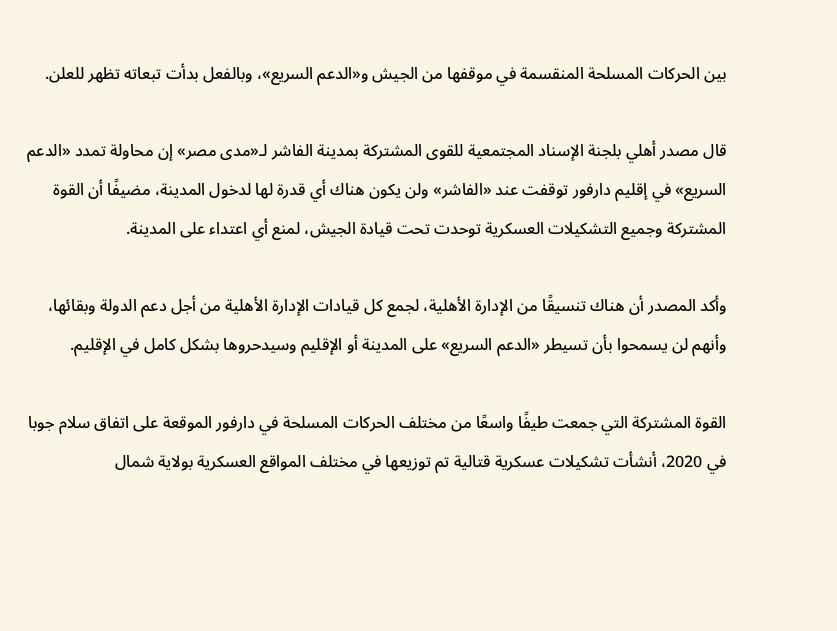بين الحركات المسلحة المنقسمة في موقفها من الجيش و«الدعم السريع»، وبالفعل بدأت تبعاته تظهر للعلن.

قال مصدر أهلي بلجنة الإسناد المجتمعية للقوى المشتركة بمدينة الفاشر لـ«مدى مصر» إن محاولة تمدد «الدعم السريع» في إقليم دارفور توقفت عند «الفاشر» ولن يكون هناك أي قدرة لها لدخول المدينة، مضيفًا أن القوة المشتركة وجميع التشكيلات العسكرية توحدت تحت قيادة الجيش، لمنع أي اعتداء على المدينة.

وأكد المصدر أن هناك تنسيقًا من الإدارة الأهلية، لجمع كل قيادات الإدارة الأهلية من أجل دعم الدولة وبقائها، وأنهم لن يسمحوا بأن تسيطر «الدعم السريع» على المدينة أو الإقليم وسيدحروها بشكل كامل في الإقليم.

القوة المشتركة التي جمعت طيفًا واسعًا من مختلف الحركات المسلحة في دارفور الموقعة على اتفاق سلام جوبا في 2020، أنشأت تشكيلات عسكرية قتالية تم توزيعها في مختلف المواقع العسكرية بولاية شمال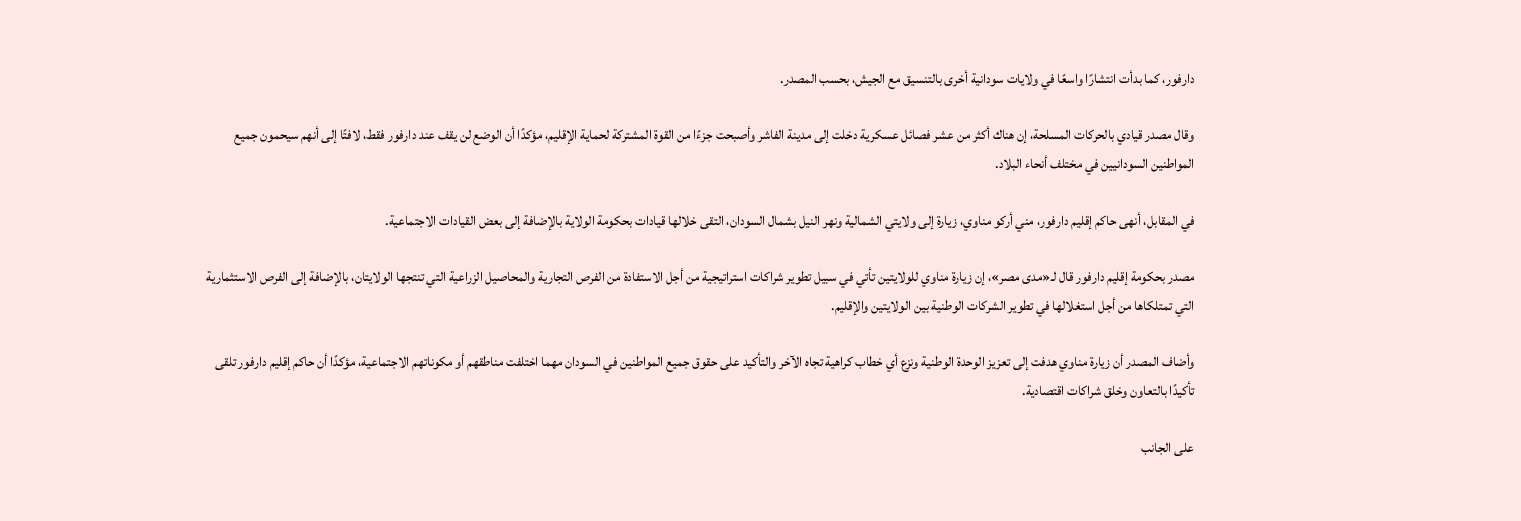دارفور، كما بدأت انتشارًا واسعًا في ولايات سودانية أخرى بالتنسيق مع الجيش، بحسب المصدر.

وقال مصدر قيادي بالحركات المسلحة، إن هناك أكثر من عشر فصائل عسكرية دخلت إلى مدينة الفاشر وأصبحت جزءًا من القوة المشتركة لحماية الإقليم، مؤكدًا أن الوضع لن يقف عند دارفور فقط، لافتًا إلى أنهم سيحمون جميع المواطنين السودانيين في مختلف أنحاء البلاد.

في المقابل، أنهى حاكم إقليم دارفور، مني أركو مناوي، زيارة إلى ولايتي الشمالية ونهر النيل بشمال السودان، التقى خلالها قيادات بحكومة الولاية بالإضافة إلى بعض القيادات الاجتماعية.

مصدر بحكومة إقليم دارفور قال لـ«مدى مصر»، إن زيارة مناوي للولايتين تأتي في سبيل تطوير شراكات استراتيجية من أجل الاستفادة من الفرص التجارية والمحاصيل الزراعية التي تنتجها الولايتان، بالإضافة إلى الفرص الاستثمارية التي تمتلكاها من أجل استغلالها في تطوير الشركات الوطنية بين الولايتين والإقليم.

وأضاف المصدر أن زيارة مناوي هدفت إلى تعزيز الوحدة الوطنية ونزع أي خطاب كراهية تجاه الآخر والتأكيد على حقوق جميع المواطنين في السودان مهما اختلفت مناطقهم أو مكوناتهم الاجتماعية، مؤكدًا أن حاكم إقليم دارفور تلقى تأكيدًا بالتعاون وخلق شراكات اقتصادية.

على الجانب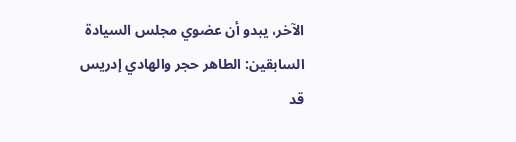الآخر، يبدو أن عضوي مجلس السيادة السابقين: الطاهر حجر والهادي إدريس قد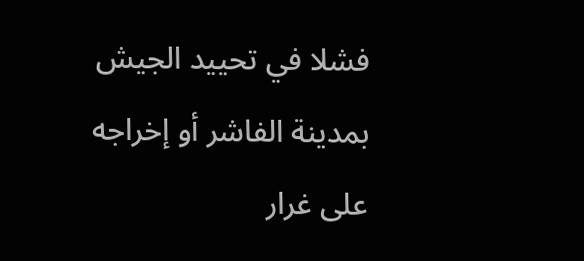فشلا في تحييد الجيش بمدينة الفاشر أو إخراجه على غرار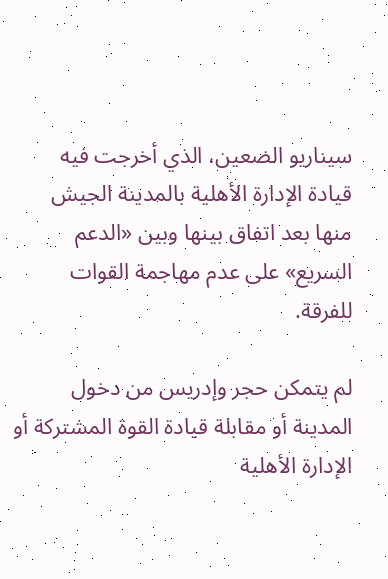سيناريو الضعين، الذي أخرجت فيه قيادة الإدارة الأهلية بالمدينة الجيش منها بعد اتفاق بينها وبين «الدعم السريع» على عدم مهاجمة القوات للفرقة.

لم يتمكن حجر وإدريس من دخول المدينة أو مقابلة قيادة القوة المشتركة أو الإدارة الأهلية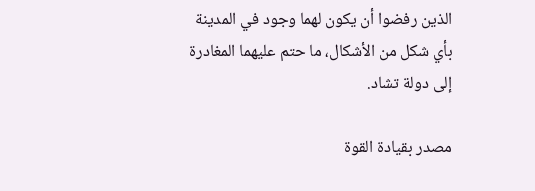الذين رفضوا أن يكون لهما وجود في المدينة بأي شكل من الأشكال، ما حتم عليهما المغادرة إلى دولة تشاد.

مصدر بقيادة القوة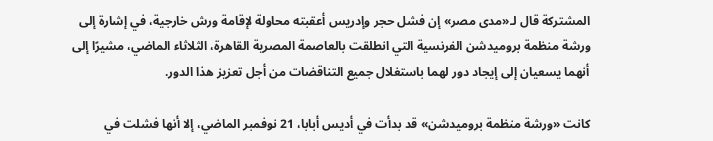المشتركة قال لـ«مدى مصر» إن فشل حجر وإدريس أعقبته محاولة لإقامة ورش خارجية، في إشارة إلى ورشة منظمة بروميدشن الفرنسية التي انطلقت بالعاصمة المصرية القاهرة، الثلاثاء الماضي، مشيرًا إلى أنهما يسعيان إلى إيجاد دور لهما باستغلال جميع التناقضات من أجل تعزيز هذا الدور.

كانت «ورشة منظمة بروميدشن» قد بدأت في أديس أبابا، 21 نوفمبر الماضي، إلا أنها فشلت في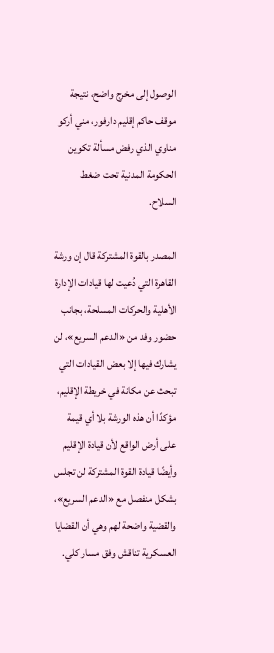الوصول إلى مخرج واضح، نتيجة موقف حاكم إقليم دارفور، مني أركو مناوي الذي رفض مسألة تكوين الحكومة المدنية تحت ضغط السلاح.

المصدر بالقوة المشتركة قال إن ورشة القاهرة التي دُعيت لها قيادات الإدارة الأهلية والحركات المسلحة، بجانب حضور وفد من «الدعم السريع»، لن يشارك فيها إلا بعض القيادات التي تبحث عن مكانة في خريطة الإقليم، مؤكدًا أن هذه الورشة بلا أي قيمة على أرض الواقع لأن قيادة الإقليم وأيضًا قيادة القوة المشتركة لن تجلس بشكل منفصل مع «الدعم السريع»، والقضية واضحة لهم وهي أن القضايا العسكرية تناقش وفق مسار كلي.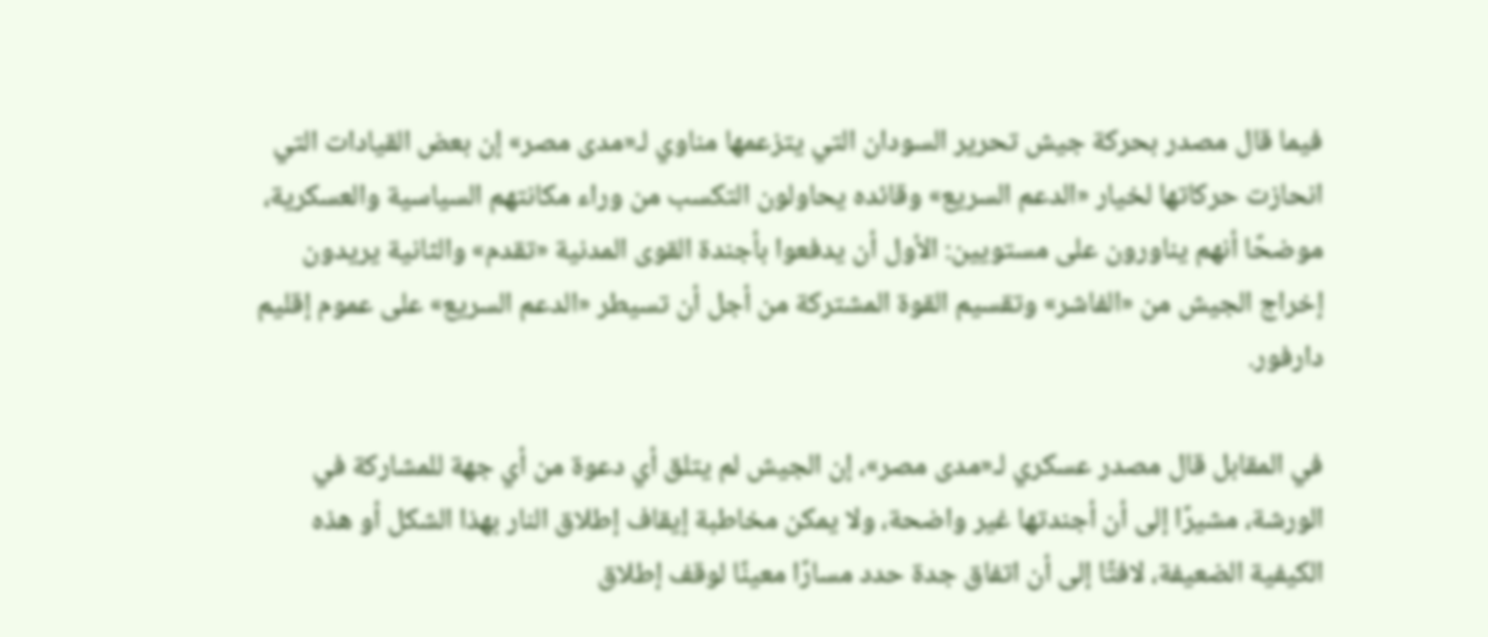فيما قال مصدر بحركة جيش تحرير السودان التي يتزعمها مناوي لـ«مدى مصر» إن بعض القيادات التي انحازت حركاتها لخيار «الدعم السريع» وقائده يحاولون التكسب من وراء مكانتهم السياسية والعسكرية، موضحًا أنهم يناورون على مستويين: الأول أن يدفعوا بأجندة القوى المدنية «تقدم» والثانية يريدون إخراج الجيش من «الفاشر» وتقسيم القوة المشتركة من أجل أن تسيطر «الدعم السريع» على عموم إقليم دارفور.

في المقابل قال مصدر عسكري لـ«مدى مصر»، إن الجيش لم يتلق أي دعوة من أي جهة للمشاركة في الورشة، مشيرًا إلى أن أجندتها غير واضحة، ولا يمكن مخاطبة إيقاف إطلاق النار بهذا الشكل أو هذه الكيفية الضعيفة، لافتًا إلى أن اتفاق جدة حدد مسارًا معينًا لوقف إطلاق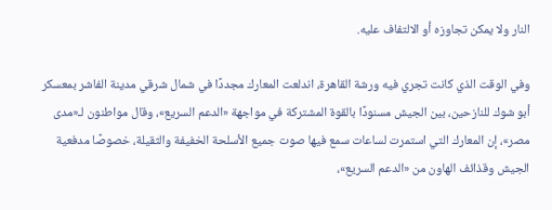النار ولا يمكن تجاوزه أو الالتفاف عليه.

وفي الوقت الذي كانت تجري فيه ورشة القاهرة، اندلعت المعارك مجددًا في شمال شرقي مدينة الفاشر بمعسكر أبو شوك للنازحين، بين الجيش مسنودًا بالقوة المشتركة في مواجهة «الدعم السريع»، وقال مواطنون لـ«مدى مصر»، إن المعارك التي استمرت لساعات سمع فيها صوت جميع الأسلحة الخفيفة والثقيلة، خصوصًا مدفعية الجيش وقذائف الهاون من «الدعم السريع»،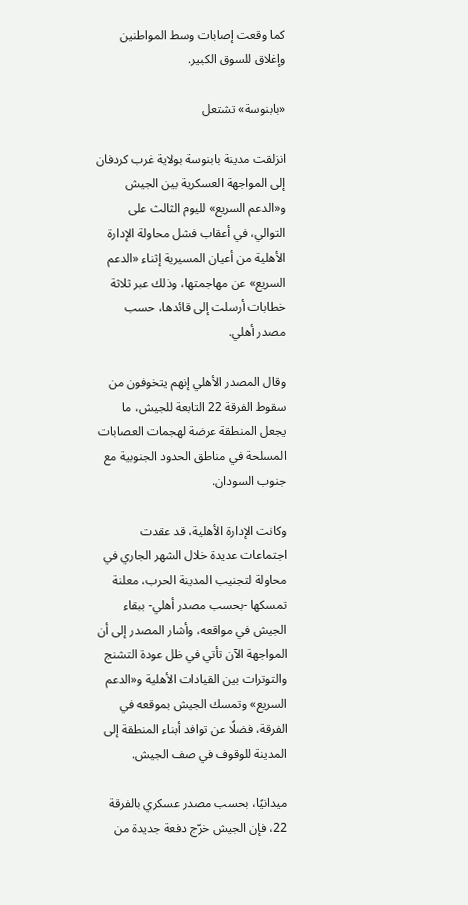كما وقعت إصابات وسط المواطنين وإغلاق للسوق الكبير.

«بابنوسة» تشتعل

انزلقت مدينة بابنوسة بولاية غرب كردفان إلى المواجهة العسكرية بين الجيش و«الدعم السريع» لليوم الثالث على التوالي، في أعقاب فشل محاولة الإدارة الأهلية من أعيان المسيرية إثناء «الدعم السريع» عن مهاجمتها، وذلك عبر ثلاثة خطابات أرسلت إلى قائدها، حسب مصدر أهلي.

وقال المصدر الأهلي إنهم يتخوفون من سقوط الفرقة 22 التابعة للجيش، ما يجعل المنطقة عرضة لهجمات العصابات المسلحة في مناطق الحدود الجنوبية مع جنوب السودان.

وكانت الإدارة الأهلية، قد عقدت اجتماعات عديدة خلال الشهر الجاري في محاولة لتجنيب المدينة الحرب، معلنة تمسكها -بحسب مصدر أهلي- ببقاء الجيش في مواقعه، وأشار المصدر إلى أن المواجهة الآن تأتي في ظل عودة التشنج والتوترات بين القيادات الأهلية و«الدعم السريع» وتمسك الجيش بموقعه في الفرقة، فضلًا عن توافد أبناء المنطقة إلى المدينة للوقوف في صف الجيش.

ميدانيًا، بحسب مصدر عسكري بالفرقة 22، فإن الجيش خرّج دفعة جديدة من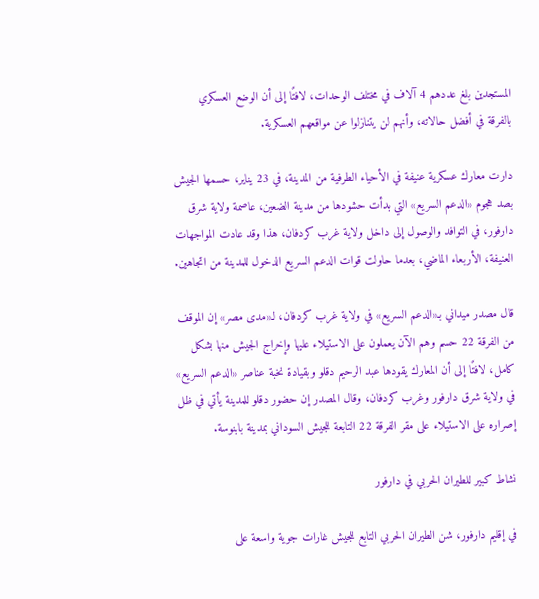المستجدين بلغ عددهم 4 آلاف في مختلف الوحدات، لافتًا إلى أن الوضع العسكري بالفرقة في أفضل حالاته، وأنهم لن يتنازلوا عن مواقعهم العسكرية.

دارت معارك عسكرية عنيفة في الأحياء الطرفية من المدينة، في 23 يناير، حسمها الجيش بصد هجوم «الدعم السريع» التي بدأت حشودها من مدينة الضعين، عاصمة ولاية شرق دارفور، في التوافد والوصول إلى داخل ولاية غرب كردفان، هذا وقد عادت المواجهات العنيفة، الأربعاء الماضي، بعدما حاولت قوات الدعم السريع الدخول للمدينة من اتجاهين.

قال مصدر ميداني بـ«الدعم السريع» في ولاية غرب كردفان، لـ«مدى مصر» إن الموقف من الفرقة 22 حسم وهم الآن يعملون على الاستيلاء عليها وإخراج الجيش منها بشكل كامل، لافتًا إلى أن المعارك يقودها عبد الرحيم دقلو وبقيادة نخبة عناصر «الدعم السريع» في ولاية شرق دارفور وغرب كردفان، وقال المصدر إن حضور دقلو للمدينة يأتي في ظل إصراره على الاستيلاء على مقر الفرقة 22 التابعة للجيش السوداني بمدينة بابنوسة.

نشاط كبير للطيران الحربي في دارفور

في إقليم دارفور، شن الطيران الحربي التابع للجيش غارات جوية واسعة على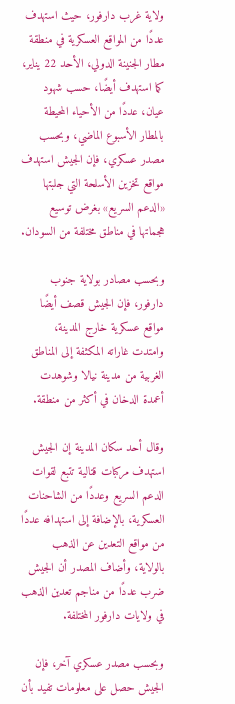ولاية غرب دارفور، حيث استهدف عددًا من المواقع العسكرية في منطقة مطار الجنينة الدولي، الأحد 22 يناير، كما استهدف أيضًا، حسب شهود عيان، عددًا من الأحياء المحيطة بالمطار الأسبوع الماضي، وبحسب مصدر عسكري، فإن الجيش استهدف مواقع تخزين الأسلحة التي جلبتها «الدعم السريع» بغرض توسيع هجماتها في مناطق مختلفة من السودان.

وبحسب مصادر بولاية جنوب دارفور، فإن الجيش قصف أيضًا مواقع عسكرية خارج المدينة، وامتدت غاراته المكثفة إلى المناطق الغربية من مدينة نيالا وشوهدت أعمدة الدخان في أكثر من منطقة.

وقال أحد سكان المدينة إن الجيش استهدف مركبات قتالية تتبع لقوات الدعم السريع وعددًا من الشاحنات العسكرية، بالإضافة إلى استهدافه عددًا من مواقع التعدين عن الذهب بالولاية، وأضاف المصدر أن الجيش ضرب عددًا من مناجم تعدين الذهب في ولايات دارفور المختلفة.

وبحسب مصدر عسكري آخر، فإن الجيش حصل على معلومات تفيد بأن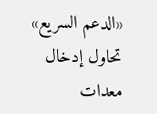«الدعم السريع» تحاول إدخال معدات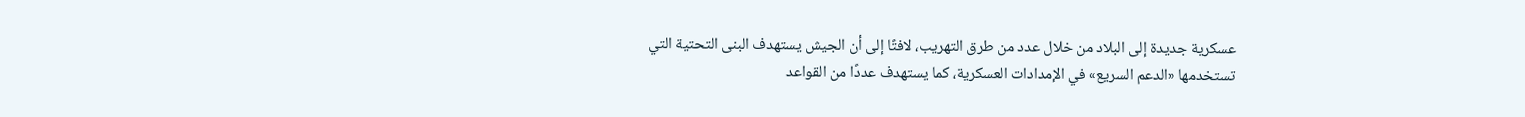عسكرية جديدة إلى البلاد من خلال عدد من طرق التهريب، لافتًا إلى أن الجيش يستهدف البنى التحتية التي تستخدمها «الدعم السريع» في الإمدادات العسكرية، كما يستهدف عددًا من القواعد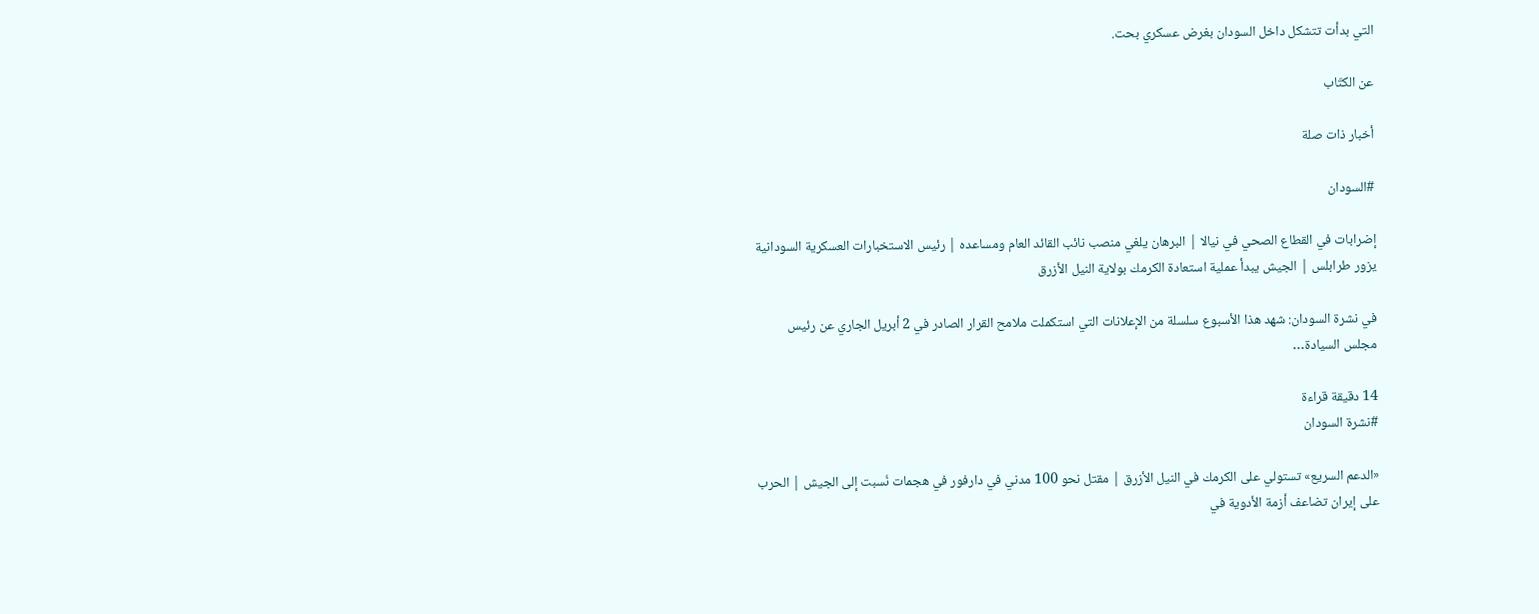التي بدأت تتشكل داخل السودان بغرض عسكري بحت.

عن الكتّاب

أخبار ذات صلة

#السودان

إضرابات في القطاع الصحي في نيالا | البرهان يلغي منصب نائب القائد العام ومساعده | رئيس الاستخبارات العسكرية السودانية يزور طرابلس | الجيش يبدأ عملية استعادة الكرمك بولاية النيل الأزرق

في نشرة السودان: شهد هذا الأسبوع سلسلة من الإعلانات التي استكملت ملامح القرار الصادر في 2 أبريل الجاري عن رئيس مجلس السيادة…

14 دقيقة قراءة
#نشرة السودان

«الدعم السريع» تستولي على الكرمك في النيل الأزرق | مقتل نحو 100 مدني في دارفور في هجمات نُسبت إلى الجيش | الحرب على إيران تضاعف أزمة الأدوية في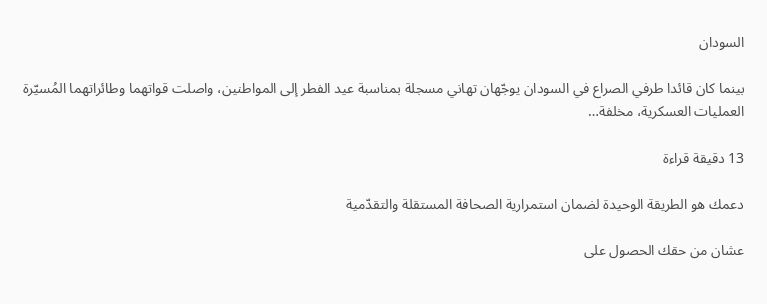السودان

بينما كان قائدا طرفي الصراع في السودان يوجّهان تهاني مسجلة بمناسبة عيد الفطر إلى المواطنين، واصلت قواتهما وطائراتهما المُسيّرة العمليات العسكرية، مخلفة…

13 دقيقة قراءة

دعمك هو الطريقة الوحيدة لضمان استمرارية الصحافة المستقلة والتقدّمية

عشان من حقك الحصول على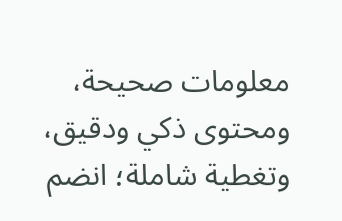معلومات صحيحة، ومحتوى ذكي ودقيق، وتغطية شاملة؛ انضم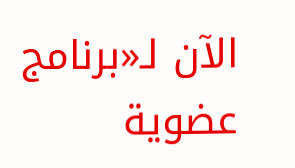الآن لـ«برنامج عضوية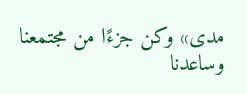مدى» وكن جزءًا من مجتمعنا وساعدنا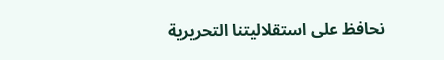نحافظ على استقلاليتنا التحريرية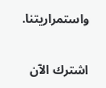واستمراريتنا.

اشترك الآن